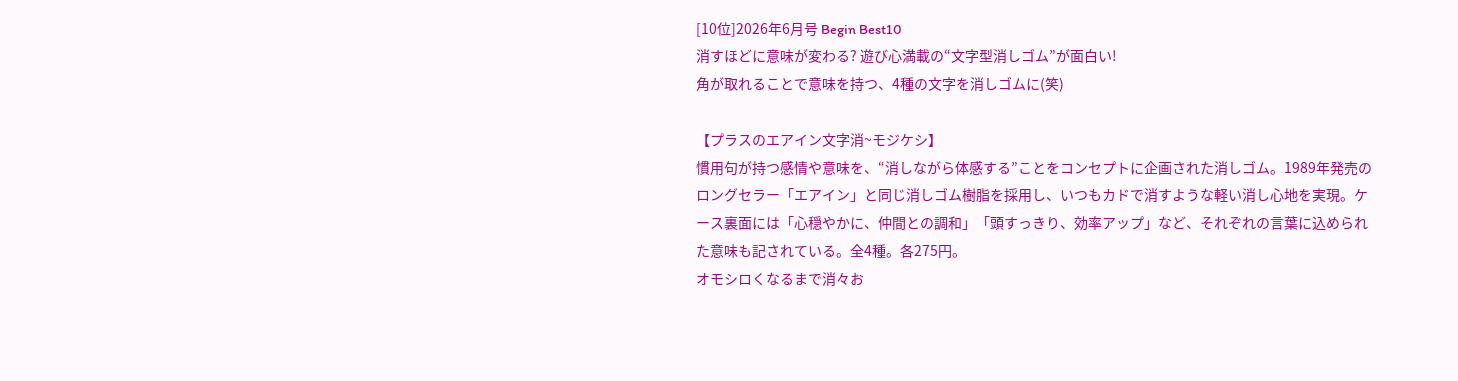[10位]2026年6月号 Begin Best10
消すほどに意味が変わる? 遊び心満載の“文字型消しゴム”が面白い!
角が取れることで意味を持つ、4種の文字を消しゴムに(笑)

【プラスのエアイン文字消~モジケシ】
慣用句が持つ感情や意味を、“消しながら体感する”ことをコンセプトに企画された消しゴム。1989年発売のロングセラー「エアイン」と同じ消しゴム樹脂を採用し、いつもカドで消すような軽い消し心地を実現。ケース裏面には「心穏やかに、仲間との調和」「頭すっきり、効率アップ」など、それぞれの言葉に込められた意味も記されている。全4種。各275円。
オモシロくなるまで消々お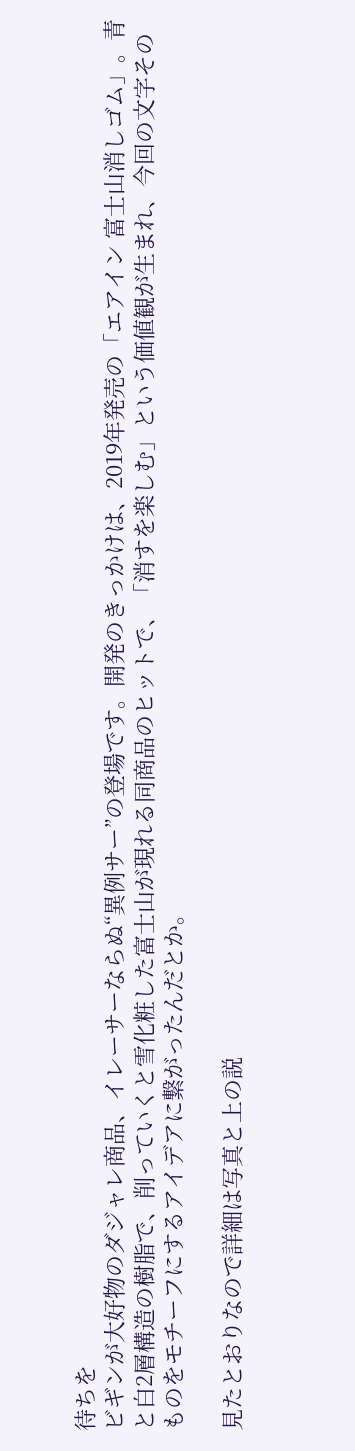待ちを
ビギンが大好物のダジャレ商品、イレーサーならぬ“異例サー”の登場です。開発のきっかけは、2019年発売の「エアイン 富士山消しゴム」。青と白2層構造の樹脂で、削っていくと雪化粧した富士山が現れる同商品のヒットで、「消すを楽しむ」という価値観が生まれ、今回の文字そのものをモチーフにするアイデアに繋がったんだとか。

見たとおりなので詳細は写真と上の説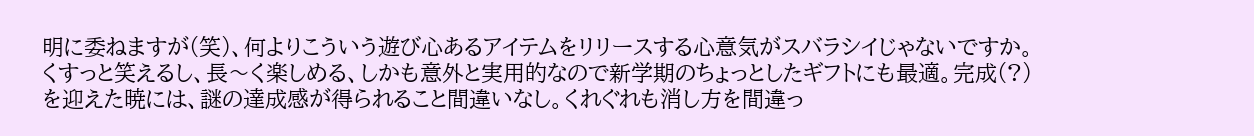明に委ねますが(笑)、何よりこういう遊び心あるアイテムをリリースする心意気がスバラシイじゃないですか。くすっと笑えるし、長〜く楽しめる、しかも意外と実用的なので新学期のちょっとしたギフトにも最適。完成(?)を迎えた暁には、謎の達成感が得られること間違いなし。くれぐれも消し方を間違っ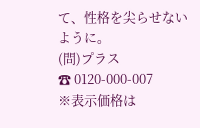て、性格を尖らせないように。
(問)プラス
☎ 0120-000-007
※表示価格は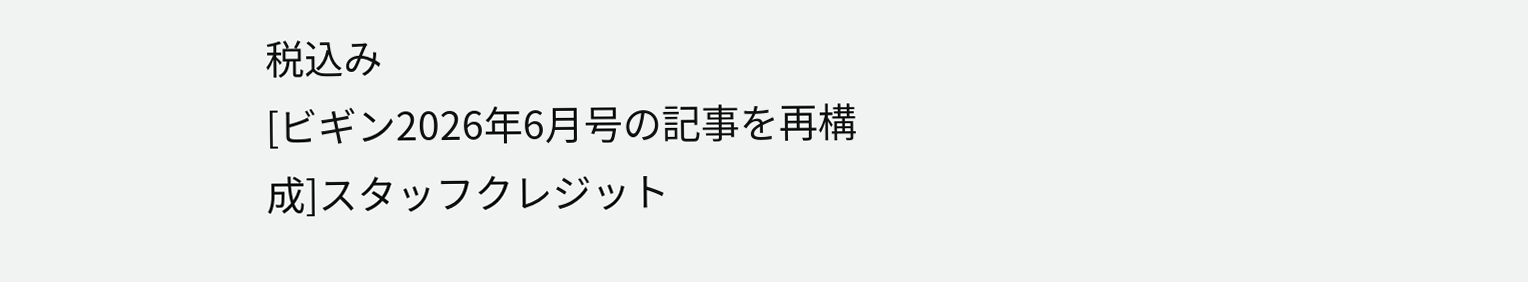税込み
[ビギン2026年6月号の記事を再構成]スタッフクレジット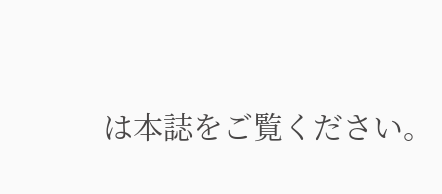は本誌をご覧ください。